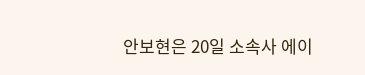안보현은 20일 소속사 에이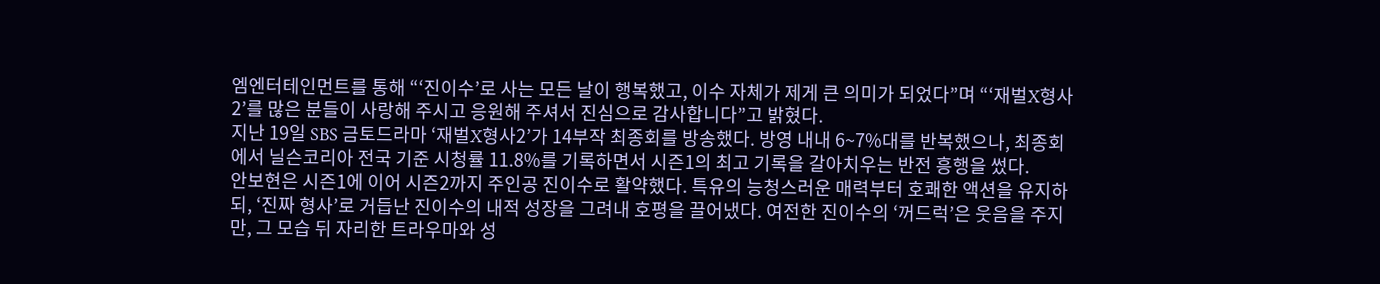엠엔터테인먼트를 통해 “‘진이수’로 사는 모든 날이 행복했고, 이수 자체가 제게 큰 의미가 되었다”며 “‘재벌X형사2’를 많은 분들이 사랑해 주시고 응원해 주셔서 진심으로 감사합니다”고 밝혔다.
지난 19일 SBS 금토드라마 ‘재벌X형사2’가 14부작 최종회를 방송했다. 방영 내내 6~7%대를 반복했으나, 최종회에서 닐슨코리아 전국 기준 시청률 11.8%를 기록하면서 시즌1의 최고 기록을 갈아치우는 반전 흥행을 썼다.
안보현은 시즌1에 이어 시즌2까지 주인공 진이수로 활약했다. 특유의 능청스러운 매력부터 호쾌한 액션을 유지하되, ‘진짜 형사’로 거듭난 진이수의 내적 성장을 그려내 호평을 끌어냈다. 여전한 진이수의 ‘꺼드럭’은 웃음을 주지만, 그 모습 뒤 자리한 트라우마와 성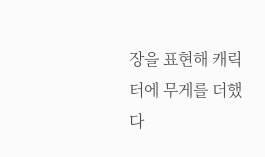장을 표현해 캐릭터에 무게를 더했다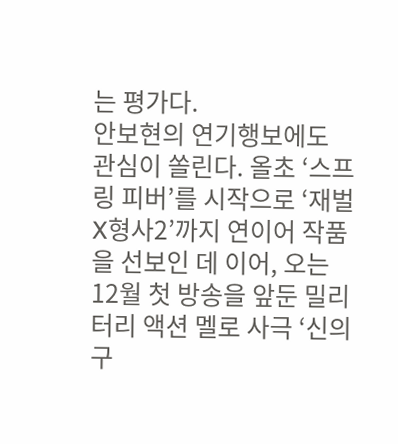는 평가다.
안보현의 연기행보에도 관심이 쏠린다. 올초 ‘스프링 피버’를 시작으로 ‘재벌X형사2’까지 연이어 작품을 선보인 데 이어, 오는 12월 첫 방송을 앞둔 밀리터리 액션 멜로 사극 ‘신의 구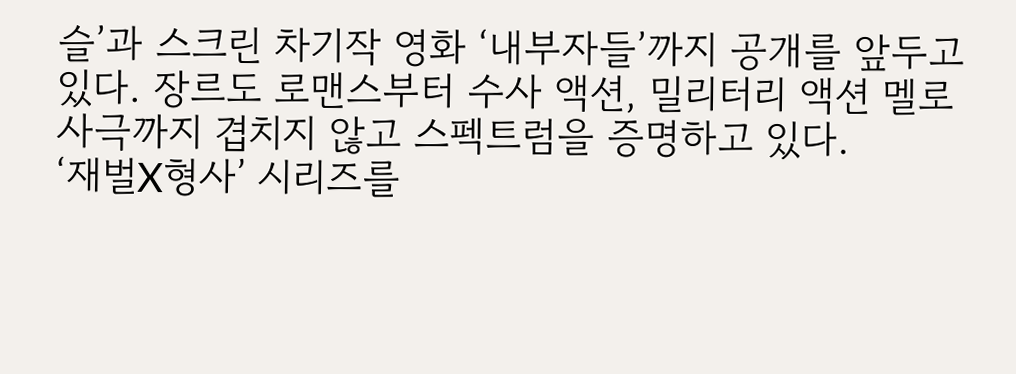슬’과 스크린 차기작 영화 ‘내부자들’까지 공개를 앞두고 있다. 장르도 로맨스부터 수사 액션, 밀리터리 액션 멜로 사극까지 겹치지 않고 스펙트럼을 증명하고 있다.
‘재벌X형사’ 시리즈를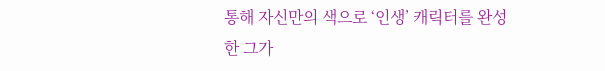통해 자신만의 색으로 ‘인생’ 캐릭터를 완성한 그가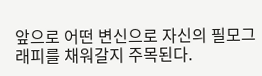앞으로 어떤 변신으로 자신의 필모그래피를 채워갈지 주목된다.